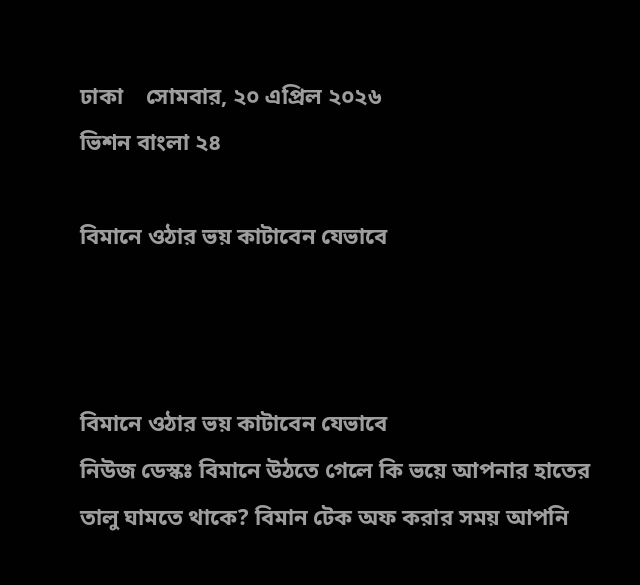ঢাকা    সোমবার, ২০ এপ্রিল ২০২৬
ভিশন বাংলা ২৪

বিমানে ওঠার ভয় কাটাবেন যেভাবে



বিমানে ওঠার ভয় কাটাবেন যেভাবে
নিউজ ডেস্কঃ বিমানে উঠতে গেলে কি ভয়ে আপনার হাতের তালু ঘামতে থাকে? বিমান টেক অফ করার সময় আপনি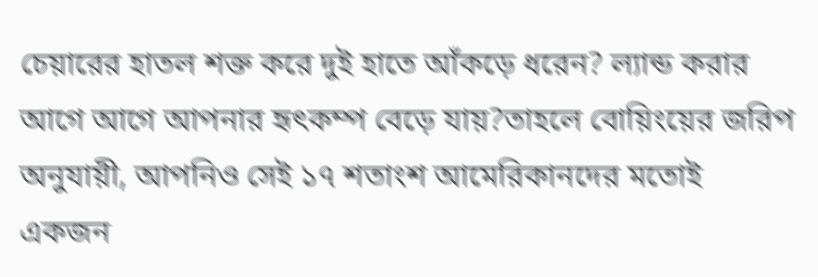চেয়ারের হাতল শক্ত করে দুই হাতে আঁকড়ে ধরেন? ল্যান্ড করার আগে আগে আপনার হৃৎকম্প বেড়ে যায়?তাহলে বোয়িংয়ের জরিপ অনুযায়ী, আপনিও সেই ১৭ শতাংশ আমেরিকানদের মতোই একজন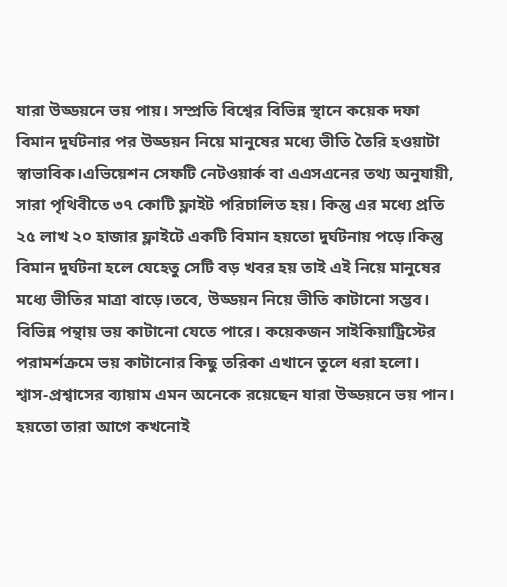যারা উড্ডয়নে ভয় পায়। সম্প্রতি বিশ্বের বিভিন্ন স্থানে কয়েক দফা বিমান দুর্ঘটনার পর উড্ডয়ন নিয়ে মানুষের মধ্যে ভীতি তৈরি হওয়াটা স্বাভাবিক।এভিয়েশন সেফটি নেটওয়ার্ক বা এএসএনের তথ্য অনুযায়ী, সারা পৃথিবীতে ৩৭ কোটি ফ্লাইট পরিচালিত হয়। কিন্তু এর মধ্যে প্রতি ২৫ লাখ ২০ হাজার ফ্লাইটে একটি বিমান হয়তো দুর্ঘটনায় পড়ে।কিন্তু বিমান দুর্ঘটনা হলে যেহেতু সেটি বড় খবর হয় তাই এই নিয়ে মানুষের মধ্যে ভীতির মাত্রা বাড়ে।তবে, উড্ডয়ন নিয়ে ভীতি কাটানো সম্ভব। বিভিন্ন পন্থায় ভয় কাটানো যেতে পারে। কয়েকজন সাইকিয়াট্রিস্টের পরামর্শক্রমে ভয় কাটানোর কিছু তরিকা এখানে তুলে ধরা হলো। শ্বাস-প্রশ্বাসের ব্যায়াম এমন অনেকে রয়েছেন যারা উড্ডয়নে ভয় পান। হয়তো তারা আগে কখনোই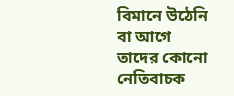বিমানে উঠেনি বা আগে তাদের কোনো নেতিবাচক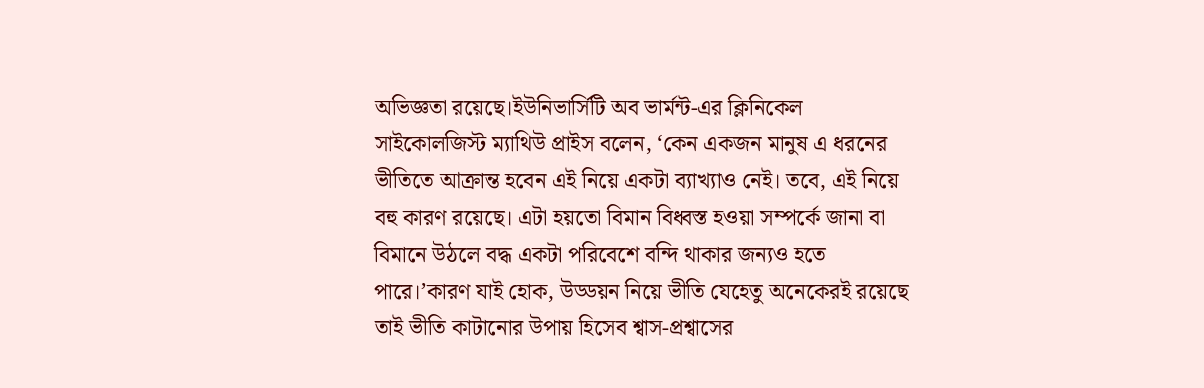অভিজ্ঞতা রয়েছে।ইউনিভার্সিটি অব ভার্মন্ট-এর ক্লিনিকেল সাইকোলজিস্ট ম্যাথিউ প্রাইস বলেন, ‘কেন একজন মানুষ এ ধরনের ভীতিতে আক্রান্ত হবেন এই নিয়ে একটা ব্যাখ্যাও নেই। তবে, এই নিয়ে বহু কারণ রয়েছে। এটা হয়তো বিমান বিধ্বস্ত হওয়া সম্পর্কে জানা বা বিমানে উঠলে বদ্ধ একটা পরিবেশে বন্দি থাকার জন্যও হতে পারে।’কারণ যাই হোক, উড্ডয়ন নিয়ে ভীতি যেহেতু অনেকেরই রয়েছে তাই ভীতি কাটানোর উপায় হিসেব শ্বাস-প্রশ্বাসের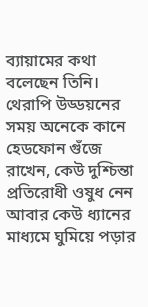ব্যায়ামের কথা বলেছেন তিনি। থেরাপি উড্ডয়নের সময় অনেকে কানে হেডফোন গুঁজে রাখেন, কেউ দুশ্চিন্তা প্রতিরোধী ওষুধ নেন আবার কেউ ধ্যানের মাধ্যমে ঘুমিয়ে পড়ার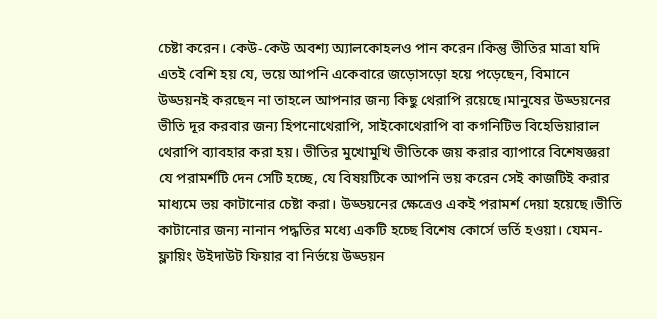চেষ্টা করেন। কেউ-কেউ অবশ্য অ্যালকোহলও পান করেন।কিন্তু ভীতির মাত্রা যদি এতই বেশি হয় যে, ভয়ে আপনি একেবারে জড়োসড়ো হয়ে পড়েছেন, বিমানে উড্ডয়নই করছেন না তাহলে আপনার জন্য কিছু থেরাপি রয়েছে।মানুষের উড্ডয়নের ভীতি দূর করবার জন্য হিপনোথেরাপি, সাইকোথেরাপি বা কগনিটিভ বিহেভিয়ারাল থেরাপি ব্যাবহার করা হয়। ভীতির মুখোমুখি ভীতিকে জয় করার ব্যাপারে বিশেষজ্ঞরা যে পরামর্শটি দেন সেটি হচ্ছে, যে বিষয়টিকে আপনি ভয় করেন সেই কাজটিই করার মাধ্যমে ভয় কাটানোর চেষ্টা করা। উড্ডয়নের ক্ষেত্রেও একই পরামর্শ দেয়া হয়েছে।ভীতি কাটানোর জন্য নানান পদ্ধতির মধ্যে একটি হচ্ছে বিশেষ কোর্সে ভর্তি হওয়া। যেমন- ফ্লায়িং উইদাউট ফিয়ার বা নির্ভয়ে উড্ডয়ন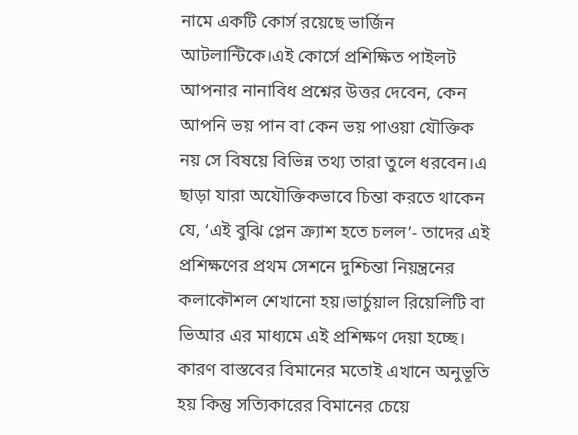নামে একটি কোর্স রয়েছে ভার্জিন আটলান্টিকে।এই কোর্সে প্রশিক্ষিত পাইলট আপনার নানাবিধ প্রশ্নের উত্তর দেবেন, কেন আপনি ভয় পান বা কেন ভয় পাওয়া যৌক্তিক নয় সে বিষয়ে বিভিন্ন তথ্য তারা তুলে ধরবেন।এ ছাড়া যারা অযৌক্তিকভাবে চিন্তা করতে থাকেন যে, ‘এই বুঝি প্লেন ক্র্যাশ হতে চলল’- তাদের এই প্রশিক্ষণের প্রথম সেশনে দুশ্চিন্তা নিয়ন্ত্রনের কলাকৌশল শেখানো হয়।ভার্চুয়াল রিয়েলিটি বা ভিআর এর মাধ্যমে এই প্রশিক্ষণ দেয়া হচ্ছে। কারণ বাস্তবের বিমানের মতোই এখানে অনুভূতি হয় কিন্তু সত্যিকারের বিমানের চেয়ে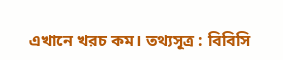এখানে খরচ কম। তথ্যসূত্র : বিবিসি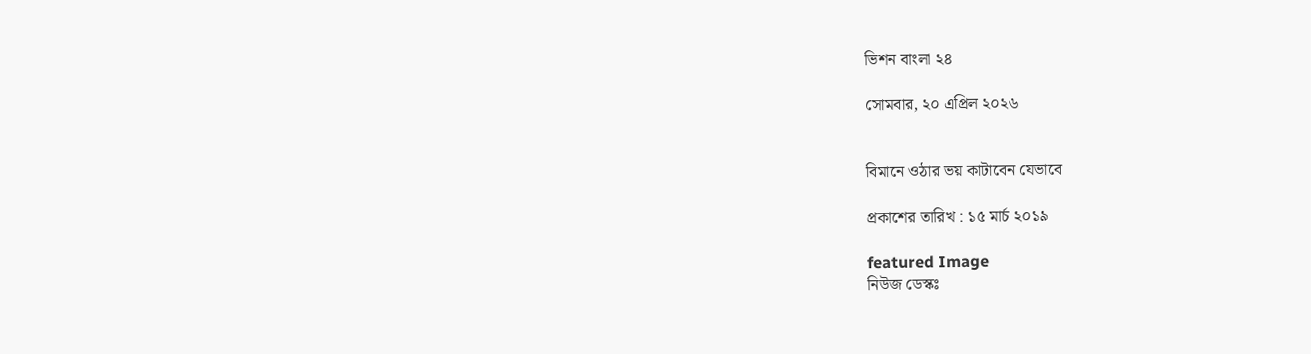ভিশন বাংলা ২৪

সোমবার, ২০ এপ্রিল ২০২৬


বিমানে ওঠার ভয় কাটাবেন যেভাবে

প্রকাশের তারিখ : ১৫ মার্চ ২০১৯

featured Image
নিউজ ডেস্কঃ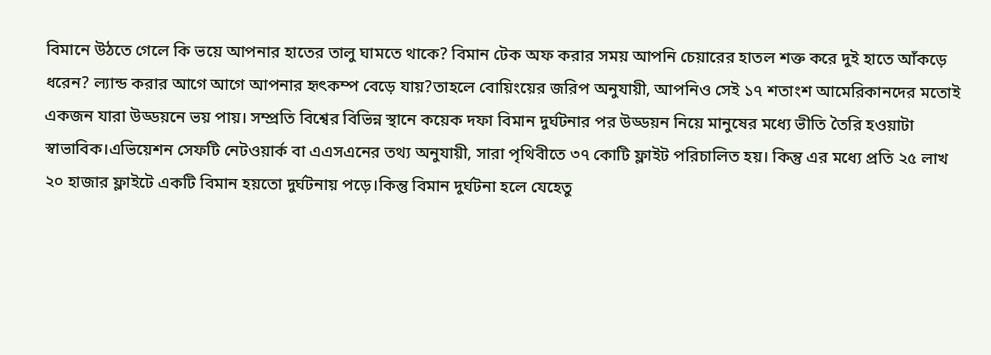বিমানে উঠতে গেলে কি ভয়ে আপনার হাতের তালু ঘামতে থাকে? বিমান টেক অফ করার সময় আপনি চেয়ারের হাতল শক্ত করে দুই হাতে আঁকড়ে ধরেন? ল্যান্ড করার আগে আগে আপনার হৃৎকম্প বেড়ে যায়?তাহলে বোয়িংয়ের জরিপ অনুযায়ী, আপনিও সেই ১৭ শতাংশ আমেরিকানদের মতোই একজন যারা উড্ডয়নে ভয় পায়। সম্প্রতি বিশ্বের বিভিন্ন স্থানে কয়েক দফা বিমান দুর্ঘটনার পর উড্ডয়ন নিয়ে মানুষের মধ্যে ভীতি তৈরি হওয়াটা স্বাভাবিক।এভিয়েশন সেফটি নেটওয়ার্ক বা এএসএনের তথ্য অনুযায়ী, সারা পৃথিবীতে ৩৭ কোটি ফ্লাইট পরিচালিত হয়। কিন্তু এর মধ্যে প্রতি ২৫ লাখ ২০ হাজার ফ্লাইটে একটি বিমান হয়তো দুর্ঘটনায় পড়ে।কিন্তু বিমান দুর্ঘটনা হলে যেহেতু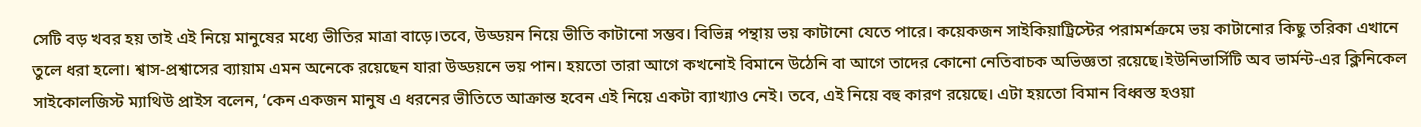সেটি বড় খবর হয় তাই এই নিয়ে মানুষের মধ্যে ভীতির মাত্রা বাড়ে।তবে, উড্ডয়ন নিয়ে ভীতি কাটানো সম্ভব। বিভিন্ন পন্থায় ভয় কাটানো যেতে পারে। কয়েকজন সাইকিয়াট্রিস্টের পরামর্শক্রমে ভয় কাটানোর কিছু তরিকা এখানে তুলে ধরা হলো। শ্বাস-প্রশ্বাসের ব্যায়াম এমন অনেকে রয়েছেন যারা উড্ডয়নে ভয় পান। হয়তো তারা আগে কখনোই বিমানে উঠেনি বা আগে তাদের কোনো নেতিবাচক অভিজ্ঞতা রয়েছে।ইউনিভার্সিটি অব ভার্মন্ট-এর ক্লিনিকেল সাইকোলজিস্ট ম্যাথিউ প্রাইস বলেন, ‘কেন একজন মানুষ এ ধরনের ভীতিতে আক্রান্ত হবেন এই নিয়ে একটা ব্যাখ্যাও নেই। তবে, এই নিয়ে বহু কারণ রয়েছে। এটা হয়তো বিমান বিধ্বস্ত হওয়া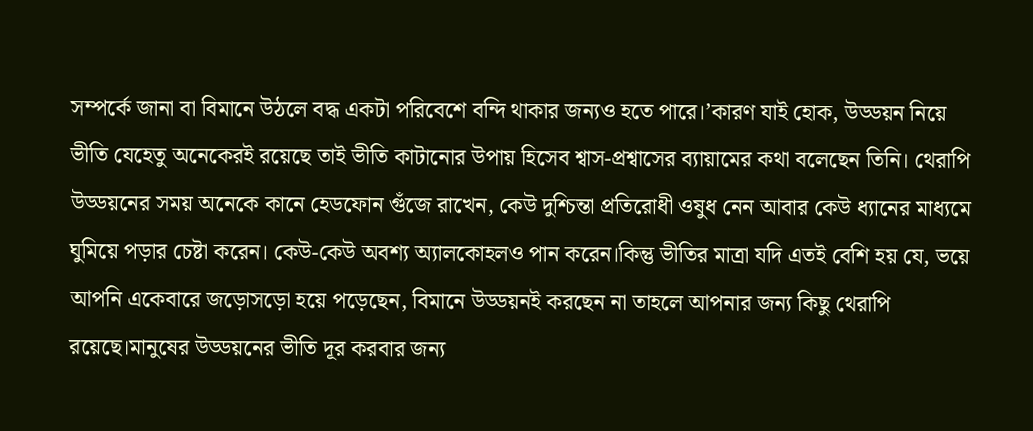সম্পর্কে জানা বা বিমানে উঠলে বদ্ধ একটা পরিবেশে বন্দি থাকার জন্যও হতে পারে।’কারণ যাই হোক, উড্ডয়ন নিয়ে ভীতি যেহেতু অনেকেরই রয়েছে তাই ভীতি কাটানোর উপায় হিসেব শ্বাস-প্রশ্বাসের ব্যায়ামের কথা বলেছেন তিনি। থেরাপি উড্ডয়নের সময় অনেকে কানে হেডফোন গুঁজে রাখেন, কেউ দুশ্চিন্তা প্রতিরোধী ওষুধ নেন আবার কেউ ধ্যানের মাধ্যমে ঘুমিয়ে পড়ার চেষ্টা করেন। কেউ-কেউ অবশ্য অ্যালকোহলও পান করেন।কিন্তু ভীতির মাত্রা যদি এতই বেশি হয় যে, ভয়ে আপনি একেবারে জড়োসড়ো হয়ে পড়েছেন, বিমানে উড্ডয়নই করছেন না তাহলে আপনার জন্য কিছু থেরাপি রয়েছে।মানুষের উড্ডয়নের ভীতি দূর করবার জন্য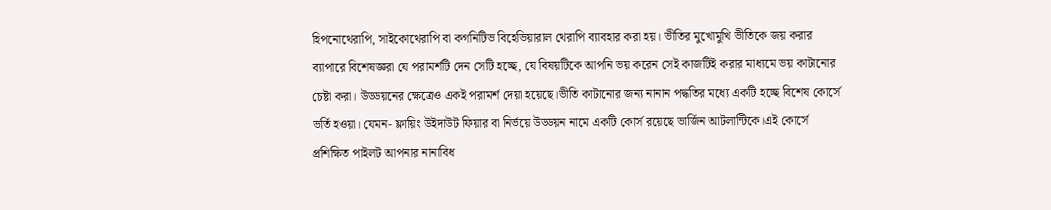হিপনোথেরাপি, সাইকোথেরাপি বা কগনিটিভ বিহেভিয়ারাল থেরাপি ব্যাবহার করা হয়। ভীতির মুখোমুখি ভীতিকে জয় করার ব্যাপারে বিশেষজ্ঞরা যে পরামর্শটি দেন সেটি হচ্ছে, যে বিষয়টিকে আপনি ভয় করেন সেই কাজটিই করার মাধ্যমে ভয় কাটানোর চেষ্টা করা। উড্ডয়নের ক্ষেত্রেও একই পরামর্শ দেয়া হয়েছে।ভীতি কাটানোর জন্য নানান পদ্ধতির মধ্যে একটি হচ্ছে বিশেষ কোর্সে ভর্তি হওয়া। যেমন- ফ্লায়িং উইদাউট ফিয়ার বা নির্ভয়ে উড্ডয়ন নামে একটি কোর্স রয়েছে ভার্জিন আটলান্টিকে।এই কোর্সে প্রশিক্ষিত পাইলট আপনার নানাবিধ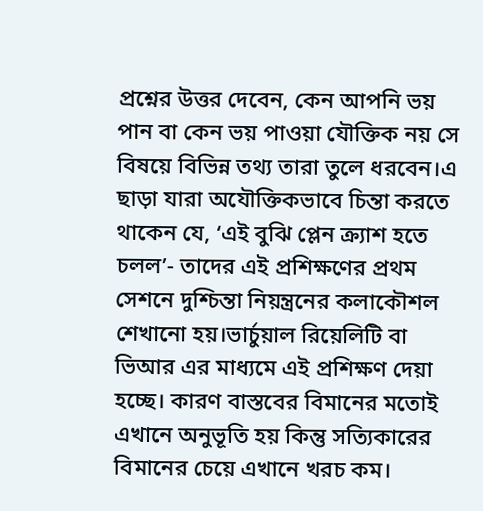প্রশ্নের উত্তর দেবেন, কেন আপনি ভয় পান বা কেন ভয় পাওয়া যৌক্তিক নয় সে বিষয়ে বিভিন্ন তথ্য তারা তুলে ধরবেন।এ ছাড়া যারা অযৌক্তিকভাবে চিন্তা করতে থাকেন যে, ‘এই বুঝি প্লেন ক্র্যাশ হতে চলল’- তাদের এই প্রশিক্ষণের প্রথম সেশনে দুশ্চিন্তা নিয়ন্ত্রনের কলাকৌশল শেখানো হয়।ভার্চুয়াল রিয়েলিটি বা ভিআর এর মাধ্যমে এই প্রশিক্ষণ দেয়া হচ্ছে। কারণ বাস্তবের বিমানের মতোই এখানে অনুভূতি হয় কিন্তু সত্যিকারের বিমানের চেয়ে এখানে খরচ কম।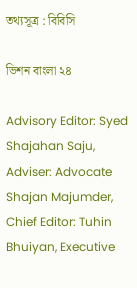তথ্যসূত্র : বিবিসি

ভিশন বাংলা ২৪

Advisory Editor: Syed Shajahan Saju, Adviser: Advocate Shajan Majumder, Chief Editor: Tuhin Bhuiyan, Executive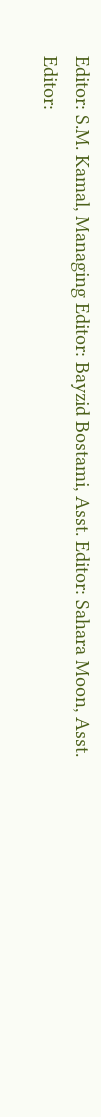Editor: S.M. Kamal, Managing Editor: Bayzid Bostami, Asst. Editor: Sahara Moon, Asst. Editor: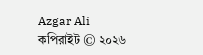Azgar Ali
কপিরাইট © ২০২৬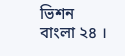ভিশন বাংলা ২৪ ।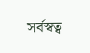সর্বস্বত্ব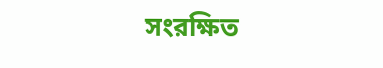সংরক্ষিত